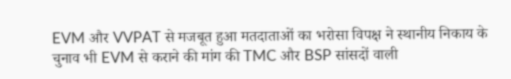EVM और VVPAT से मजबूत हुआ मतदाताओं का भरोसा विपक्ष ने स्थानीय निकाय के चुनाव भी EVM से कराने की मांग की TMC और BSP सांसदों वाली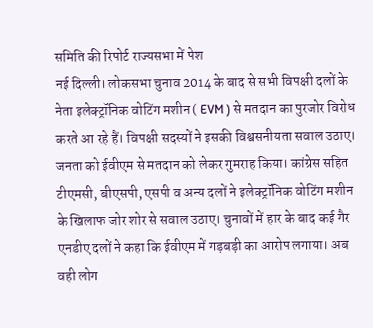समिति की रिपोर्ट राज्यसभा में पेश
नई दिल्ली। लोकसभा चुनाव 2014 के बाद से सभी विपक्षी दलों के नेता इलेक्ट्रॉनिक वोटिंग मशीन ( EVM ) से मतदान का पुरजोर विरोध करते आ रहे हैं। विपक्षी सदस्यों ने इसकी विश्वसनीयता सवाल उठाए। जनता को ईवीएम से मतदान को लेकर गुमराह किया। कांग्रेस सहित टीएमसी, बीएसपी, एसपी व अन्य दलों ने इलेक्ट्रॉनिक वोटिंग मशीन के खिलाफ जोर शोर से सवाल उठाए। चुनावों में हार के बाद कई गैर एनडीए दलों ने कहा कि ईवीएम में गड़बड़ी का आरोप लगाया। अब वही लोग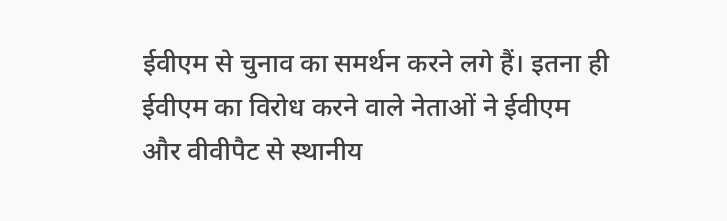ईवीएम से चुनाव का समर्थन करने लगे हैं। इतना ही ईवीएम का विरोध करने वाले नेताओं ने ईवीएम और वीवीपैट से स्थानीय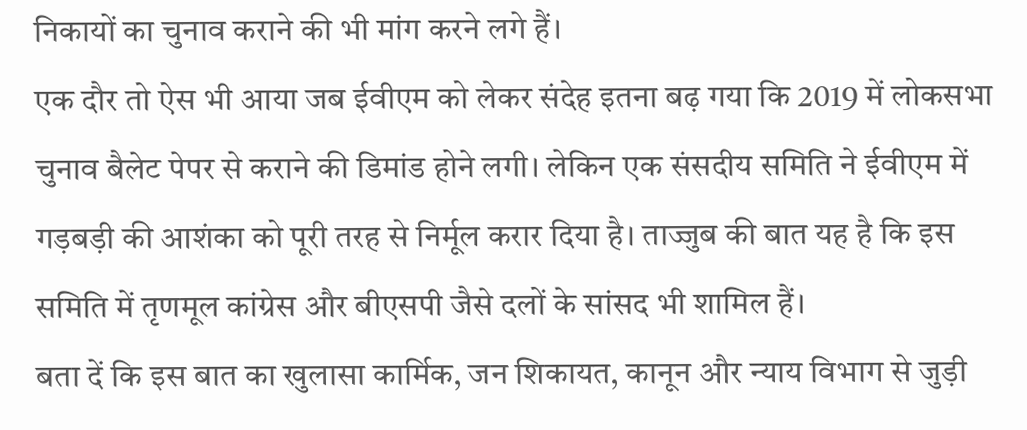निकायों का चुनाव कराने की भी मांग करने लगे हैं।
एक दौर तो ऐस भी आया जब ईवीएम को लेकर संदेह इतना बढ़ गया कि 2019 में लोकसभा चुनाव बैलेट पेपर से कराने की डिमांड होने लगी। लेकिन एक संसदीय समिति ने ईवीएम में गड़बड़ी की आशंका को पूरी तरह से निर्मूल करार दिया है। ताज्जुब की बात यह है कि इस समिति में तृणमूल कांग्रेस और बीएसपी जैसे दलों के सांसद भी शामिल हैं।
बता दें कि इस बात का खुलासा कार्मिक, जन शिकायत, कानून और न्याय विभाग से जुड़ी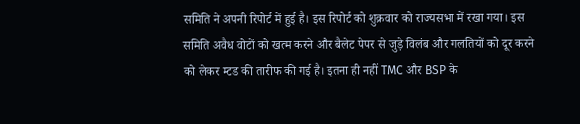समिति ने अपनी रिपोर्ट में हुई है। इस रिपोर्ट को शुक्रवार को राज्यसभा में रखा गया। इस समिति अवैध वोटों को खत्म करने और बैलेट पेपर से जुड़े विलंब और गलतियों को दूर करने को लेकर म्टड की तारीफ की गई है। इतना ही नहीं TMC और BSP के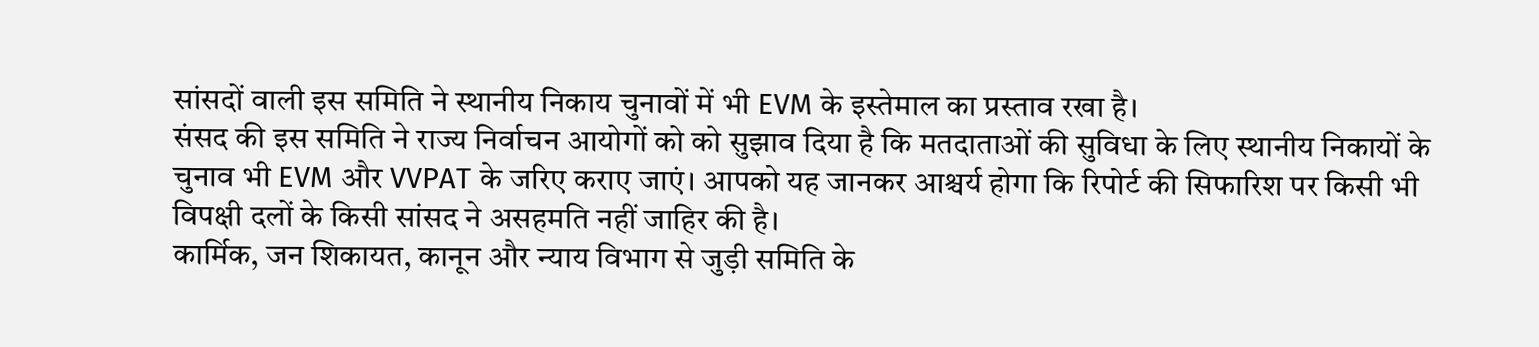सांसदों वाली इस समिति ने स्थानीय निकाय चुनावों में भी EVM के इस्तेमाल का प्रस्ताव रखा है।
संसद की इस समिति ने राज्य निर्वाचन आयोगों को को सुझाव दिया है कि मतदाताओं की सुविधा के लिए स्थानीय निकायों के चुनाव भी EVM और VVPAT के जरिए कराए जाएं। आपको यह जानकर आश्चर्य होगा कि रिपोर्ट की सिफारिश पर किसी भी विपक्षी दलों के किसी सांसद ने असहमति नहीं जाहिर की है।
कार्मिक, जन शिकायत, कानून और न्याय विभाग से जुड़ी समिति के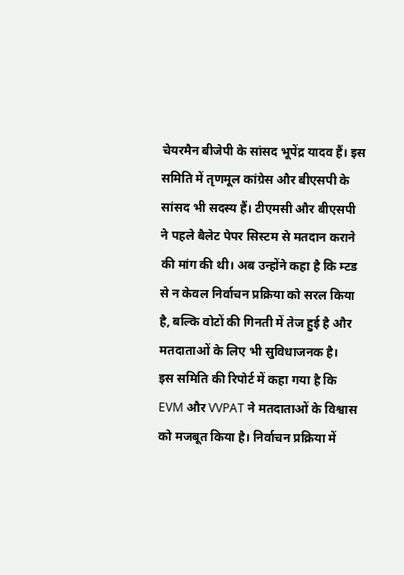चेयरमैन बीजेपी के सांसद भूपेंद्र यादव हैं। इस समिति में तृणमूल कांग्रेस और बीएसपी के सांसद भी सदस्य हैं। टीएमसी और बीएसपी ने पहले बैलेट पेपर सिस्टम से मतदान कराने की मांग की थी। अब उन्होंने कहा है कि म्टड से न केवल निर्वाचन प्रक्रिया को सरल किया है, बल्कि वोटों की गिनती में तेज हुई है और मतदाताओं के लिए भी सुविधाजनक है।
इस समिति की रिपोर्ट में कहा गया है कि EVM और VVPAT ने मतदाताओं के विश्वास को मजबूत किया है। निर्वाचन प्रक्रिया में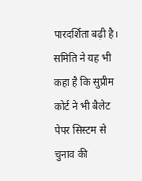पारदर्शिता बढ़ी है। समिति ने यह भी कहा है कि सुप्रीम कोर्ट ने भी बैलेट पेपर सिस्टम से चुनाव की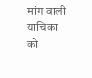मांग वाली याचिका को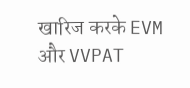खारिज करके EVM और VVPAT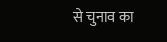से चुनाव का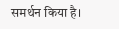समर्थन किया है।